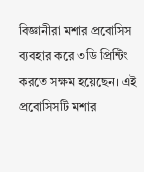বিজ্ঞানীরা মশার প্রবোসিস ব্যবহার করে ৩ডি প্রিন্টিং করতে সক্ষম হয়েছেন। এই প্রবোসিসটি মশার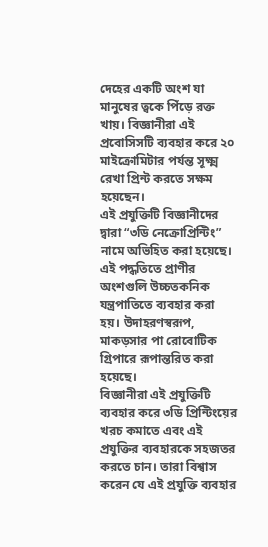দেহের একটি অংশ যা মানুষের ত্বকে পিঁড়ে রক্ত খায়। বিজ্ঞানীরা এই প্রবোসিসটি ব্যবহার করে ২০ মাইক্রোমিটার পর্যন্ত সূক্ষ্ম রেখা প্রিন্ট করতে সক্ষম হয়েছেন।
এই প্রযুক্তিটি বিজ্ঞানীদের দ্বারা “৩ডি নেক্রোপ্রিন্টিং” নামে অভিহিত করা হয়েছে। এই পদ্ধতিতে প্রাণীর অংশগুলি উচ্চতকনিক যন্ত্রপাতিতে ব্যবহার করা হয়। উদাহরণস্বরূপ, মাকড়সার পা রোবোটিক গ্রিপারে রূপান্তরিত করা হয়েছে।
বিজ্ঞানীরা এই প্রযুক্তিটি ব্যবহার করে ৩ডি প্রিন্টিংয়ের খরচ কমাতে এবং এই প্রযুক্তির ব্যবহারকে সহজতর করতে চান। তারা বিশ্বাস করেন যে এই প্রযুক্তি ব্যবহার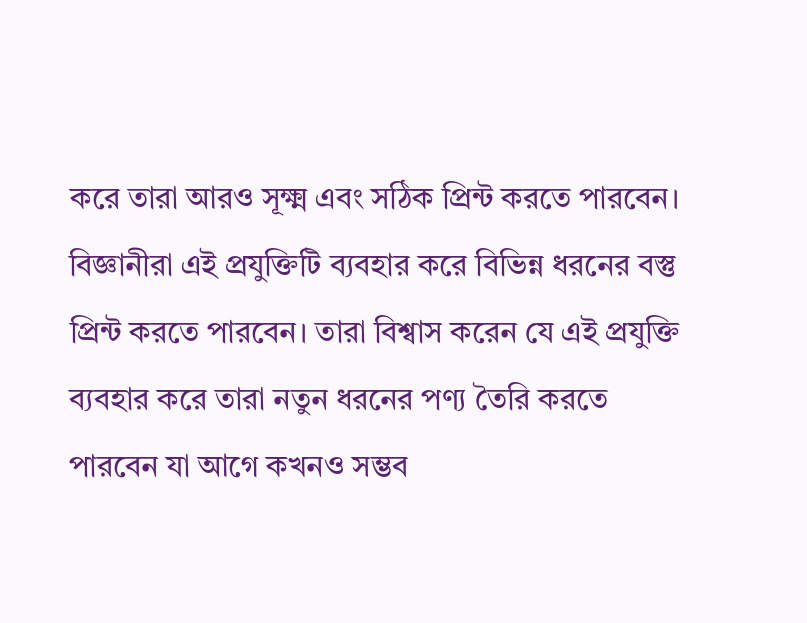করে তারা আরও সূক্ষ্ম এবং সঠিক প্রিন্ট করতে পারবেন।
বিজ্ঞানীরা এই প্রযুক্তিটি ব্যবহার করে বিভিন্ন ধরনের বস্তু প্রিন্ট করতে পারবেন। তারা বিশ্বাস করেন যে এই প্রযুক্তি ব্যবহার করে তারা নতুন ধরনের পণ্য তৈরি করতে পারবেন যা আগে কখনও সম্ভব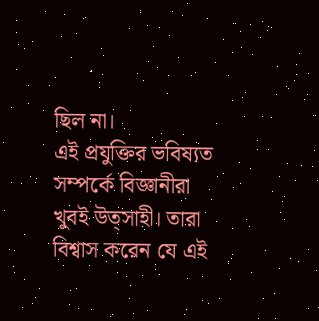ছিল না।
এই প্রযুক্তির ভবিষ্যত সম্পর্কে বিজ্ঞানীরা খুবই উত্সাহী। তারা বিশ্বাস করেন যে এই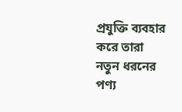প্রযুক্তি ব্যবহার করে তারা নতুন ধরনের পণ্য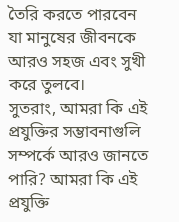তৈরি করতে পারবেন যা মানুষের জীবনকে আরও সহজ এবং সুখী করে তুলবে।
সুতরাং, আমরা কি এই প্রযুক্তির সম্ভাবনাগুলি সম্পর্কে আরও জানতে পারি? আমরা কি এই প্রযুক্তি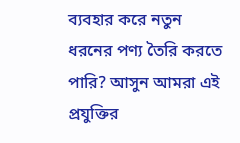ব্যবহার করে নতুন ধরনের পণ্য তৈরি করতে পারি? আসুন আমরা এই প্রযুক্তির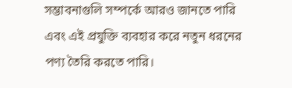সম্ভাবনাগুলি সম্পর্কে আরও জানতে পারি এবং এই প্রযুক্তি ব্যবহার করে নতুন ধরনের পণ্য তৈরি করতে পারি।